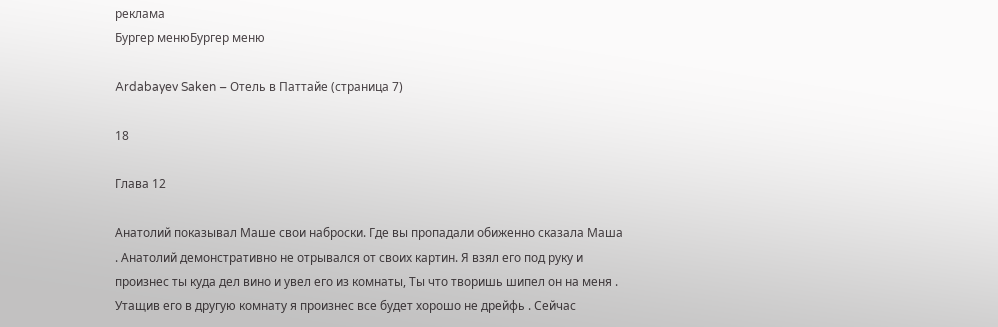реклама
Бургер менюБургер меню

Ardabayev Saken – Отель в Паттайе (страница 7)

18

Глава 12

Анатолий показывал Маше свои наброски. Где вы пропадали обиженно сказала Маша . Анатолий демонстративно не отрывался от своих картин. Я взял его под руку и произнес ты куда дел вино и увел его из комнаты, Ты что творишь шипел он на меня . Утащив его в другую комнату я произнес все будет хорошо не дрейфь . Сейчас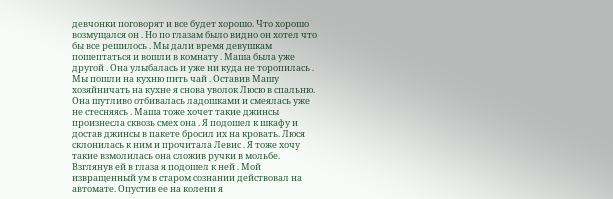девчонки поговорят и все будет хорошо. Что хорошо возмущался он . Но по глазам было видно он хотел что бы все решилось . Мы дали время девушкам пошептаться и вошли в комнату . Маша была уже другой . Она улыбалась и уже ни куда не торопилась . Мы пошли на кухню пить чай . Оставив Машу хозяйничать на кухне я снова уволок Люсю в спальню. Она шутливо отбивалась ладошками и смеялась уже не стесняясь . Маша тоже хочет такие джинсы произнесла сквозь смех она . Я подошел к шкафу и достав джинсы в пакете бросил их на кровать. Люся склонилась к ним и прочитала Левис . Я тоже хочу такие взмолилась она сложив ручки в мольбе. Взглянув ей в глаза я подошел к ней . Мой извращенный ум в старом сознании действовал на автомате. Опустив ее на колени я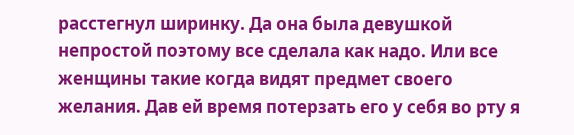расстегнул ширинку. Да она была девушкой непростой поэтому все сделала как надо. Или все женщины такие когда видят предмет своего желания. Дав ей время потерзать его у себя во рту я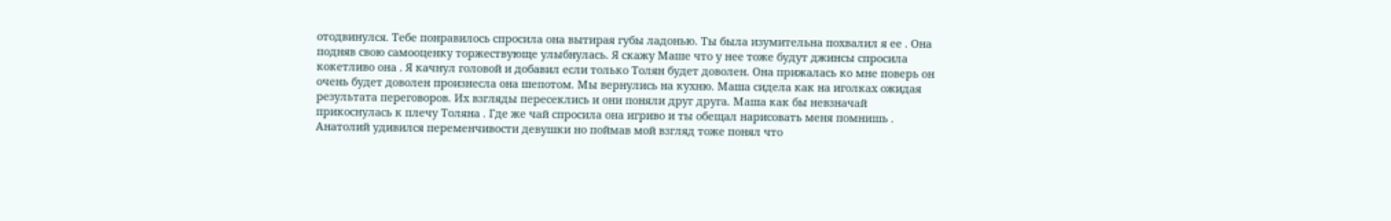отодвинулся. Тебе понравилось спросила она вытирая губы ладонью. Ты была изумительна похвалил я ее . Она подняв свою самооценку торжествующе улыбнулась. Я скажу Маше что у нее тоже будут джинсы спросила кокетливо она . Я качнул головой и добавил если только Толян будет доволен. Она прижалась ко мне поверь он очень будет доволен произнесла она шепотом. Мы вернулись на кухню. Маша сидела как на иголках ожидая результата переговоров. Их взгляды пересеклись и они поняли друг друга. Маша как бы невзначай прикоснулась к плечу Толяна . Где же чай спросила она игриво и ты обещал нарисовать меня помнишь . Анатолий удивился переменчивости девушки но поймав мой взгляд тоже понял что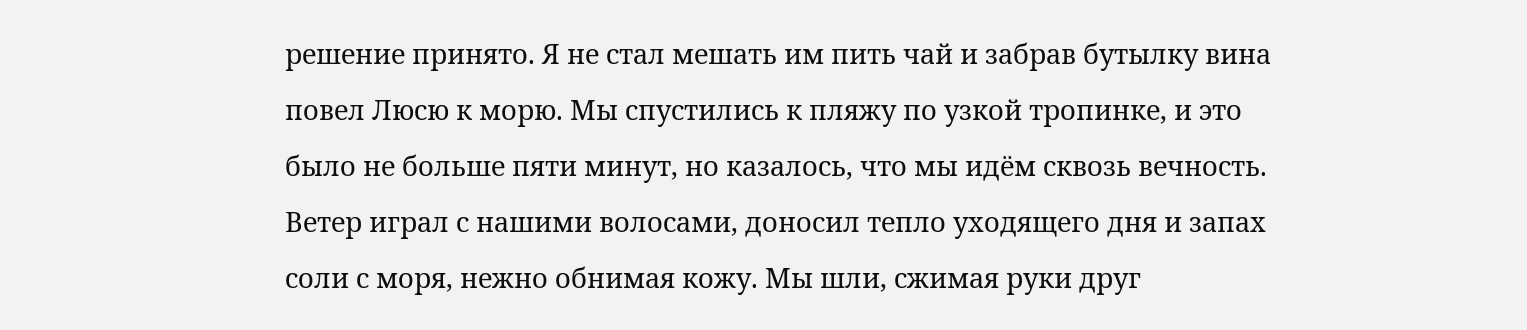решение принято. Я не стал мешать им пить чай и забрав бутылку вина повел Люсю к морю. Мы спустились к пляжу по узкой тропинке, и это было не больше пяти минут, но казалось, что мы идём сквозь вечность. Ветер играл с нашими волосами, доносил тепло уходящего дня и запах соли с моря, нежно обнимая кожу. Мы шли, сжимая руки друг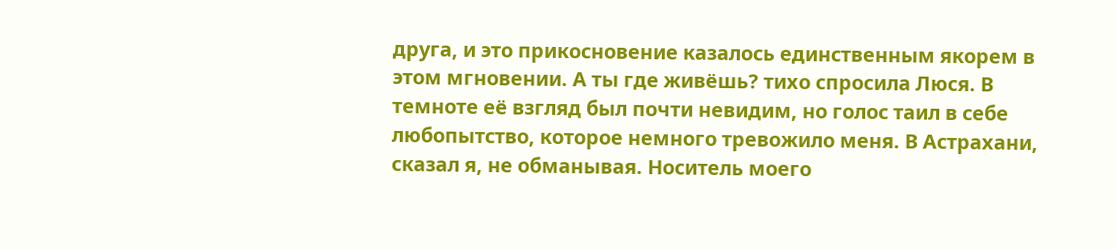друга, и это прикосновение казалось единственным якорем в этом мгновении. А ты где живёшь? тихо спросила Люся. В темноте её взгляд был почти невидим, но голос таил в себе любопытство, которое немного тревожило меня. В Астрахани, сказал я, не обманывая. Носитель моего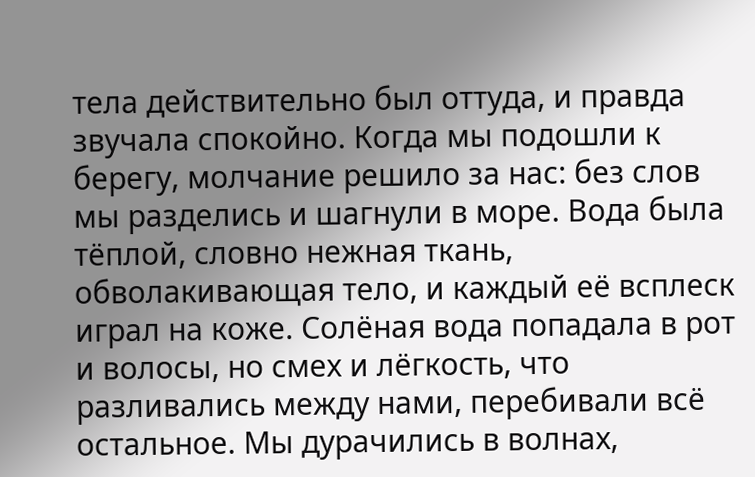тела действительно был оттуда, и правда звучала спокойно. Когда мы подошли к берегу, молчание решило за нас: без слов мы разделись и шагнули в море. Вода была тёплой, словно нежная ткань, обволакивающая тело, и каждый её всплеск играл на коже. Солёная вода попадала в рот и волосы, но смех и лёгкость, что разливались между нами, перебивали всё остальное. Мы дурачились в волнах,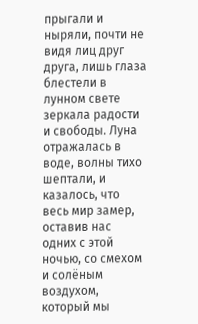прыгали и ныряли, почти не видя лиц друг друга, лишь глаза блестели в лунном свете зеркала радости и свободы. Луна отражалась в воде, волны тихо шептали, и казалось, что весь мир замер, оставив нас одних с этой ночью, со смехом и солёным воздухом, который мы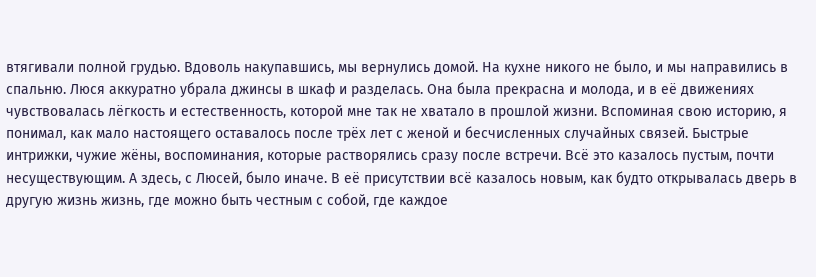втягивали полной грудью. Вдоволь накупавшись, мы вернулись домой. На кухне никого не было, и мы направились в спальню. Люся аккуратно убрала джинсы в шкаф и разделась. Она была прекрасна и молода, и в её движениях чувствовалась лёгкость и естественность, которой мне так не хватало в прошлой жизни. Вспоминая свою историю, я понимал, как мало настоящего оставалось после трёх лет с женой и бесчисленных случайных связей. Быстрые интрижки, чужие жёны, воспоминания, которые растворялись сразу после встречи. Всё это казалось пустым, почти несуществующим. А здесь, с Люсей, было иначе. В её присутствии всё казалось новым, как будто открывалась дверь в другую жизнь жизнь, где можно быть честным с собой, где каждое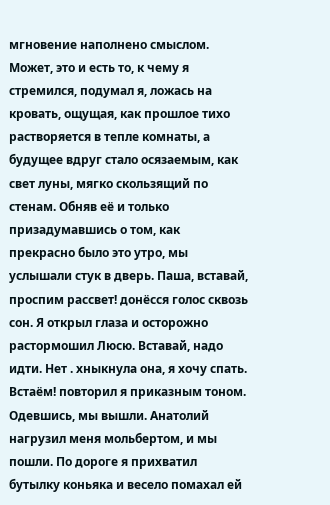мгновение наполнено смыслом. Может, это и есть то, к чему я стремился, подумал я, ложась на кровать, ощущая, как прошлое тихо растворяется в тепле комнаты, а будущее вдруг стало осязаемым, как свет луны, мягко скользящий по стенам. Обняв её и только призадумавшись о том, как прекрасно было это утро, мы услышали стук в дверь. Паша, вставай, проспим рассвет! донёсся голос сквозь сон. Я открыл глаза и осторожно растормошил Люсю. Вставай, надо идти. Нет . хныкнула она, я хочу спать. Встаём! повторил я приказным тоном. Одевшись, мы вышли. Анатолий нагрузил меня мольбертом, и мы пошли. По дороге я прихватил бутылку коньяка и весело помахал ей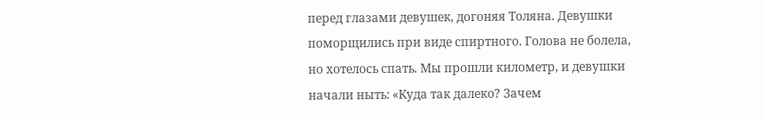перед глазами девушек, догоняя Толяна. Девушки поморщились при виде спиртного. Голова не болела, но хотелось спать. Мы прошли километр, и девушки начали ныть: «Куда так далеко? Зачем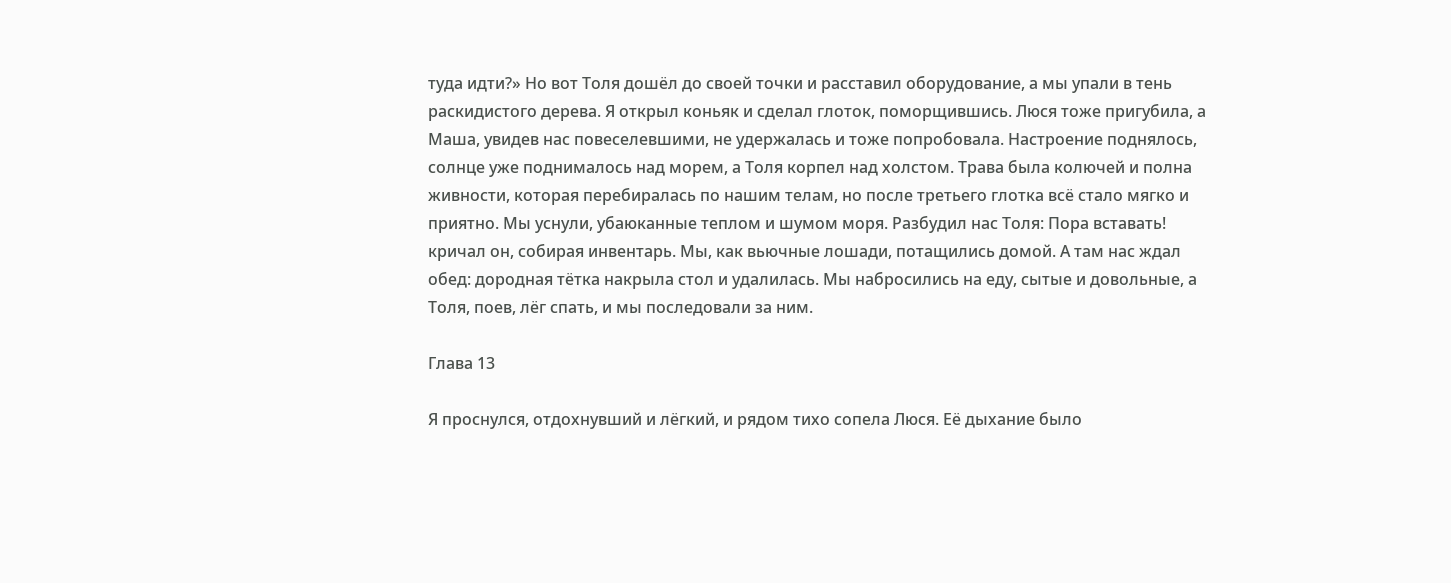туда идти?» Но вот Толя дошёл до своей точки и расставил оборудование, а мы упали в тень раскидистого дерева. Я открыл коньяк и сделал глоток, поморщившись. Люся тоже пригубила, а Маша, увидев нас повеселевшими, не удержалась и тоже попробовала. Настроение поднялось, солнце уже поднималось над морем, а Толя корпел над холстом. Трава была колючей и полна живности, которая перебиралась по нашим телам, но после третьего глотка всё стало мягко и приятно. Мы уснули, убаюканные теплом и шумом моря. Разбудил нас Толя: Пора вставать! кричал он, собирая инвентарь. Мы, как вьючные лошади, потащились домой. А там нас ждал обед: дородная тётка накрыла стол и удалилась. Мы набросились на еду, сытые и довольные, а Толя, поев, лёг спать, и мы последовали за ним.

Глава 13

Я проснулся, отдохнувший и лёгкий, и рядом тихо сопела Люся. Её дыхание было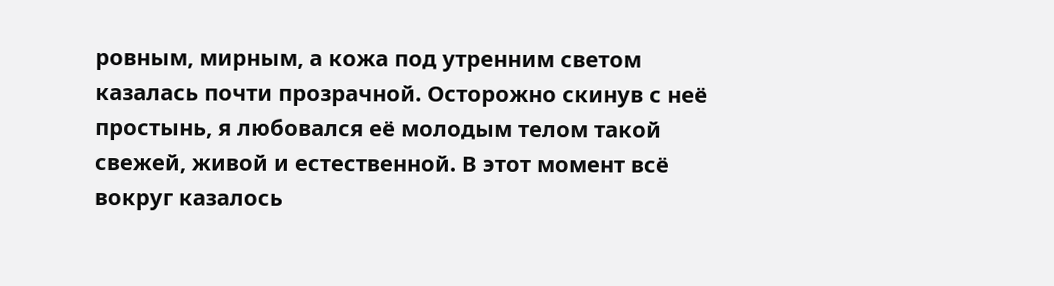ровным, мирным, а кожа под утренним светом казалась почти прозрачной. Осторожно скинув с неё простынь, я любовался её молодым телом такой свежей, живой и естественной. В этот момент всё вокруг казалось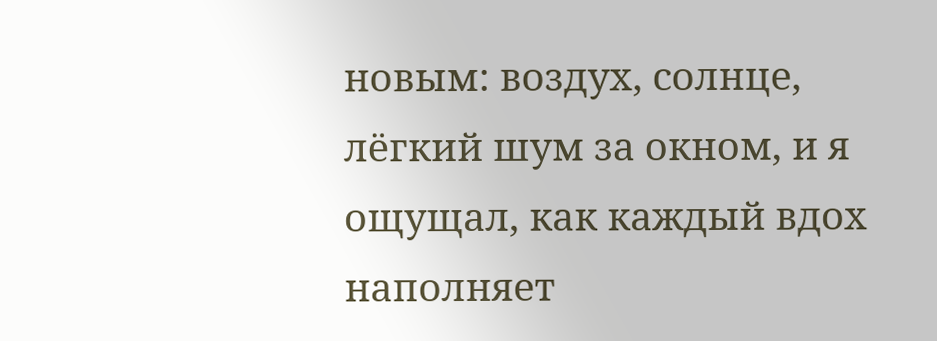новым: воздух, солнце, лёгкий шум за окном, и я ощущал, как каждый вдох наполняет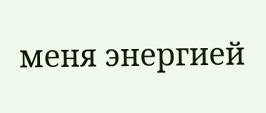меня энергией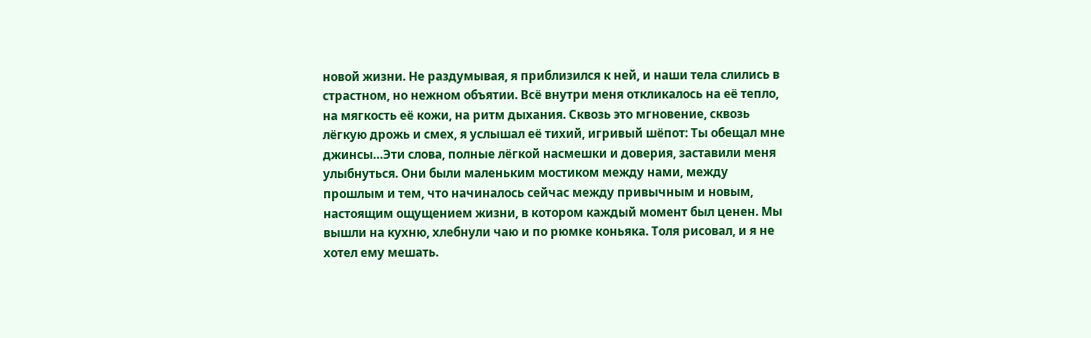новой жизни. Не раздумывая, я приблизился к ней, и наши тела слились в страстном, но нежном объятии. Всё внутри меня откликалось на её тепло, на мягкость её кожи, на ритм дыхания. Сквозь это мгновение, сквозь лёгкую дрожь и смех, я услышал её тихий, игривый шёпот: Ты обещал мне джинсы…Эти слова, полные лёгкой насмешки и доверия, заставили меня улыбнуться. Они были маленьким мостиком между нами, между прошлым и тем, что начиналось сейчас между привычным и новым, настоящим ощущением жизни, в котором каждый момент был ценен. Мы вышли на кухню, хлебнули чаю и по рюмке коньяка. Толя рисовал, и я не хотел ему мешать.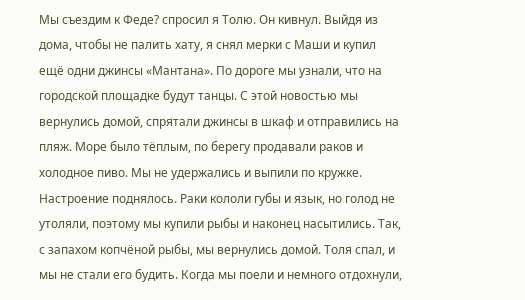Мы съездим к Феде? спросил я Толю. Он кивнул. Выйдя из дома, чтобы не палить хату, я снял мерки с Маши и купил ещё одни джинсы «Мантана». По дороге мы узнали, что на городской площадке будут танцы. С этой новостью мы вернулись домой, спрятали джинсы в шкаф и отправились на пляж. Море было тёплым, по берегу продавали раков и холодное пиво. Мы не удержались и выпили по кружке. Настроение поднялось. Раки кололи губы и язык, но голод не утоляли, поэтому мы купили рыбы и наконец насытились. Так, с запахом копчёной рыбы, мы вернулись домой. Толя спал, и мы не стали его будить. Когда мы поели и немного отдохнули,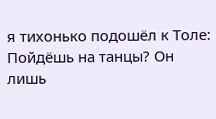я тихонько подошёл к Толе: Пойдёшь на танцы? Он лишь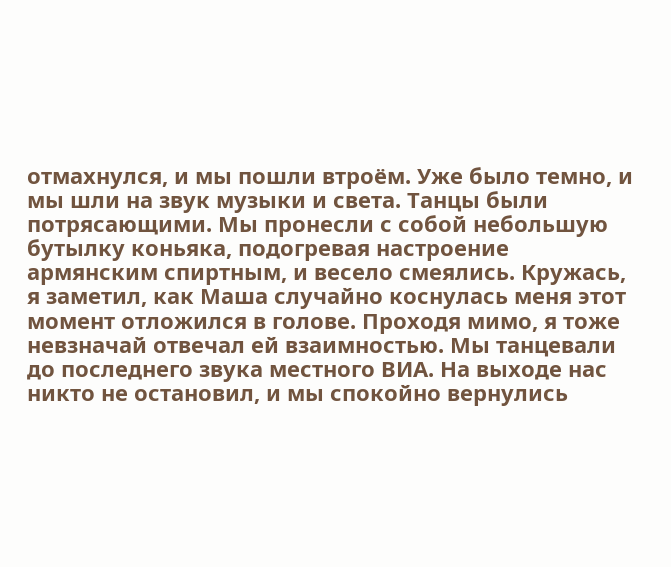отмахнулся, и мы пошли втроём. Уже было темно, и мы шли на звук музыки и света. Танцы были потрясающими. Мы пронесли с собой небольшую бутылку коньяка, подогревая настроение армянским спиртным, и весело смеялись. Кружась, я заметил, как Маша случайно коснулась меня этот момент отложился в голове. Проходя мимо, я тоже невзначай отвечал ей взаимностью. Мы танцевали до последнего звука местного ВИА. На выходе нас никто не остановил, и мы спокойно вернулись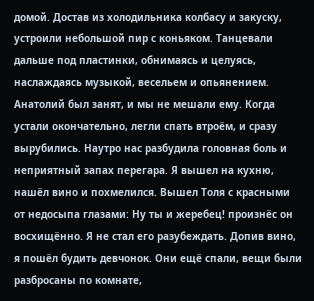домой. Достав из холодильника колбасу и закуску, устроили небольшой пир с коньяком. Танцевали дальше под пластинки, обнимаясь и целуясь, наслаждаясь музыкой, весельем и опьянением. Анатолий был занят, и мы не мешали ему. Когда устали окончательно, легли спать втроём, и сразу вырубились. Наутро нас разбудила головная боль и неприятный запах перегара. Я вышел на кухню, нашёл вино и похмелился. Вышел Толя с красными от недосыпа глазами: Ну ты и жеребец! произнёс он восхищённо. Я не стал его разубеждать. Допив вино, я пошёл будить девчонок. Они ещё спали, вещи были разбросаны по комнате,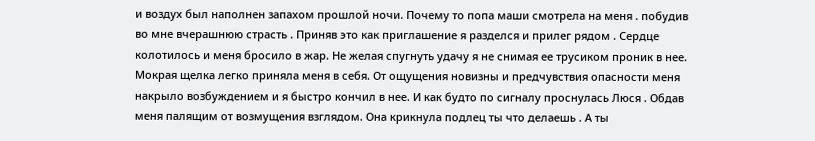и воздух был наполнен запахом прошлой ночи. Почему то попа маши смотрела на меня . побудив во мне вчерашнюю страсть . Приняв это как приглашение я разделся и прилег рядом . Сердце колотилось и меня бросило в жар. Не желая спугнуть удачу я не снимая ее трусиком проник в нее. Мокрая щелка легко приняла меня в себя. От ощущения новизны и предчувствия опасности меня накрыло возбуждением и я быстро кончил в нее. И как будто по сигналу проснулась Люся . Обдав меня палящим от возмущения взглядом. Она крикнула подлец ты что делаешь . А ты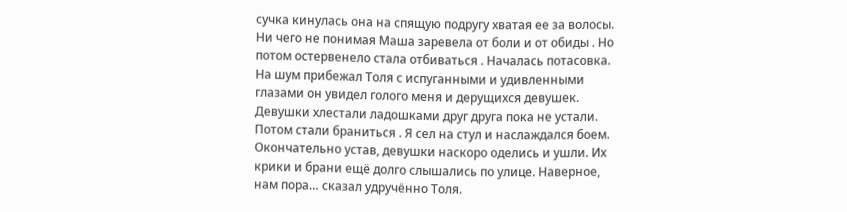сучка кинулась она на спящую подругу хватая ее за волосы. Ни чего не понимая Маша заревела от боли и от обиды . Но потом остервенело стала отбиваться . Началась потасовка. На шум прибежал Толя с испуганными и удивленными глазами он увидел голого меня и дерущихся девушек. Девушки хлестали ладошками друг друга пока не устали. Потом стали браниться . Я сел на стул и наслаждался боем. Окончательно устав, девушки наскоро оделись и ушли. Их крики и брани ещё долго слышались по улице. Наверное, нам пора… сказал удручённо Толя.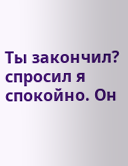Ты закончил? спросил я спокойно. Он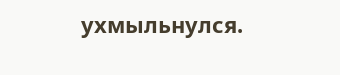ухмыльнулся.